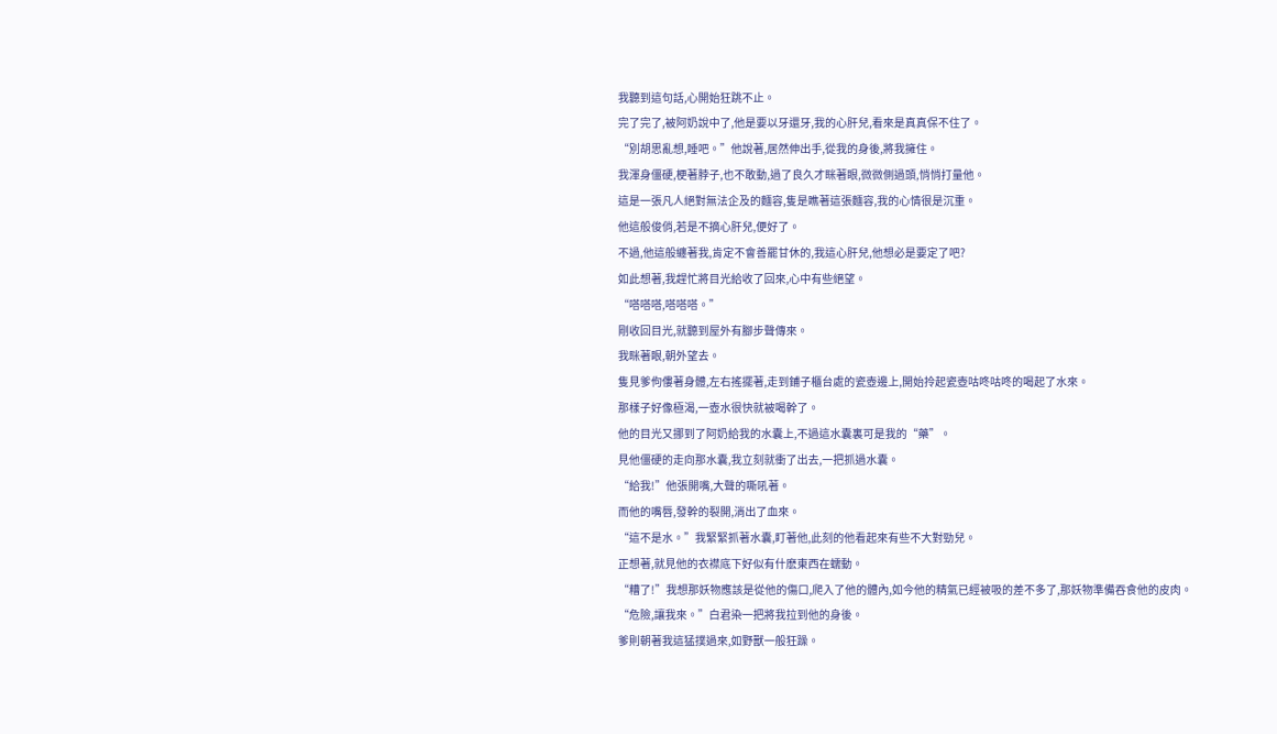我聽到這句話,心開始狂跳不止。
完了完了,被阿奶說中了,他是要以牙還牙,我的心肝兒,看來是真真保不住了。
“別胡思亂想,睡吧。”他說著,居然伸出手,從我的身後,將我擁住。
我渾身僵硬,梗著脖子,也不敢動,過了良久才眯著眼,微微側過頭,悄悄打量他。
這是一張凡人絕對無法企及的麵容,隻是瞧著這張麵容,我的心情很是沉重。
他這般俊俏,若是不摘心肝兒,便好了。
不過,他這般纏著我,肯定不會善罷甘休的,我這心肝兒,他想必是要定了吧?
如此想著,我趕忙將目光給收了回來,心中有些絕望。
“嗒嗒嗒,嗒嗒嗒。”
剛收回目光,就聽到屋外有腳步聲傳來。
我眯著眼,朝外望去。
隻見爹佝僂著身體,左右搖擺著,走到鋪子櫃台處的瓷壺邊上,開始拎起瓷壺咕咚咕咚的喝起了水來。
那樣子好像極渴,一壺水很快就被喝幹了。
他的目光又挪到了阿奶給我的水囊上,不過這水囊裏可是我的“藥”。
見他僵硬的走向那水囊,我立刻就衝了出去,一把抓過水囊。
“給我!”他張開嘴,大聲的嘶吼著。
而他的嘴唇,發幹的裂開,淌出了血來。
“這不是水。”我緊緊抓著水囊,盯著他,此刻的他看起來有些不大對勁兒。
正想著,就見他的衣襟底下好似有什麽東西在蠕動。
“糟了!”我想那妖物應該是從他的傷口,爬入了他的體內,如今他的精氣已經被吸的差不多了,那妖物準備吞食他的皮肉。
“危險,讓我來。”白君染一把將我拉到他的身後。
爹則朝著我這猛撲過來,如野獸一般狂躁。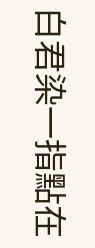白君染一指點在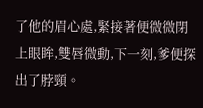了他的眉心處,緊接著便微微閉上眼眸,雙唇微動,下一刻,爹便探出了脖頸。